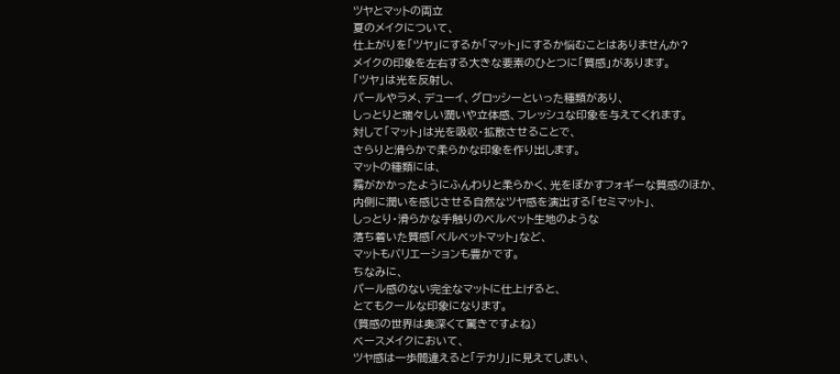ツヤとマットの両立
夏のメイクについて、
仕上がりを「ツヤ」にするか「マット」にするか悩むことはありませんか?
メイクの印象を左右する大きな要素のひとつに「質感」があります。
「ツヤ」は光を反射し、
パールやラメ、デューイ、グロッシーといった種類があり、
しっとりと瑞々しい潤いや立体感、フレッシュな印象を与えてくれます。
対して「マット」は光を吸収・拡散させることで、
さらりと滑らかで柔らかな印象を作り出します。
マットの種類には、
霧がかかったようにふんわりと柔らかく、光をぼかすフォギーな質感のほか、
内側に潤いを感じさせる自然なツヤ感を演出する「セミマット」、
しっとり・滑らかな手触りのベルベット生地のような
落ち着いた質感「ベルベットマット」など、
マットもバリエーションも豊かです。
ちなみに、
パール感のない完全なマットに仕上げると、
とてもクールな印象になります。
(質感の世界は奥深くて驚きですよね)
ベースメイクにおいて、
ツヤ感は一歩間違えると「テカリ」に見えてしまい、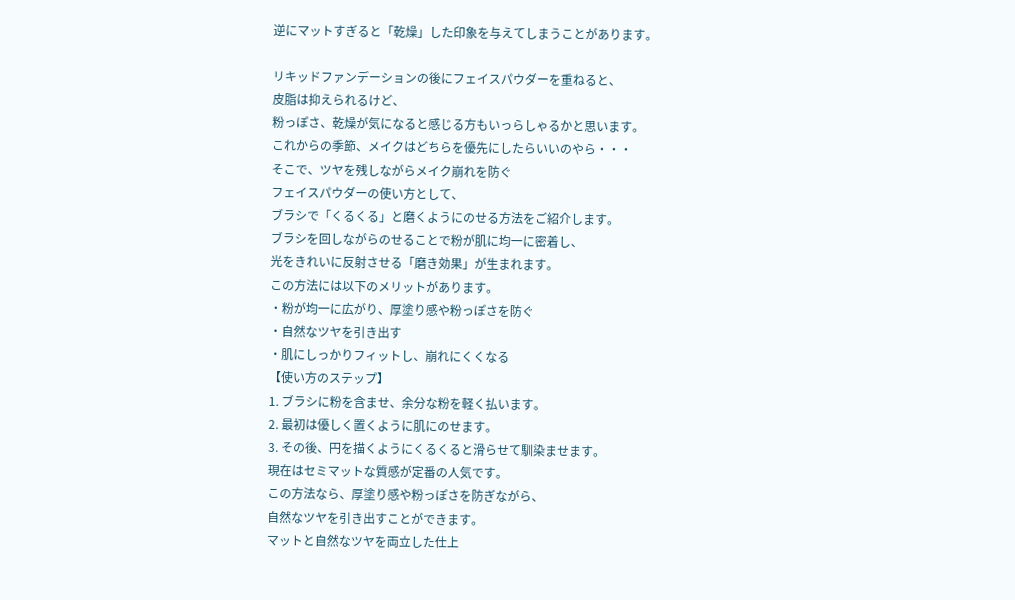逆にマットすぎると「乾燥」した印象を与えてしまうことがあります。

リキッドファンデーションの後にフェイスパウダーを重ねると、
皮脂は抑えられるけど、
粉っぽさ、乾燥が気になると感じる方もいっらしゃるかと思います。
これからの季節、メイクはどちらを優先にしたらいいのやら・・・
そこで、ツヤを残しながらメイク崩れを防ぐ
フェイスパウダーの使い方として、
ブラシで「くるくる」と磨くようにのせる方法をご紹介します。
ブラシを回しながらのせることで粉が肌に均一に密着し、
光をきれいに反射させる「磨き効果」が生まれます。
この方法には以下のメリットがあります。
・粉が均一に広がり、厚塗り感や粉っぽさを防ぐ
・自然なツヤを引き出す
・肌にしっかりフィットし、崩れにくくなる
【使い方のステップ】
1. ブラシに粉を含ませ、余分な粉を軽く払います。
2. 最初は優しく置くように肌にのせます。
3. その後、円を描くようにくるくると滑らせて馴染ませます。
現在はセミマットな質感が定番の人気です。
この方法なら、厚塗り感や粉っぽさを防ぎながら、
自然なツヤを引き出すことができます。
マットと自然なツヤを両立した仕上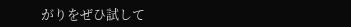がりをぜひ試して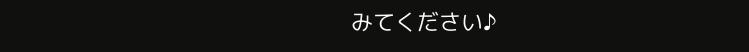みてください♪